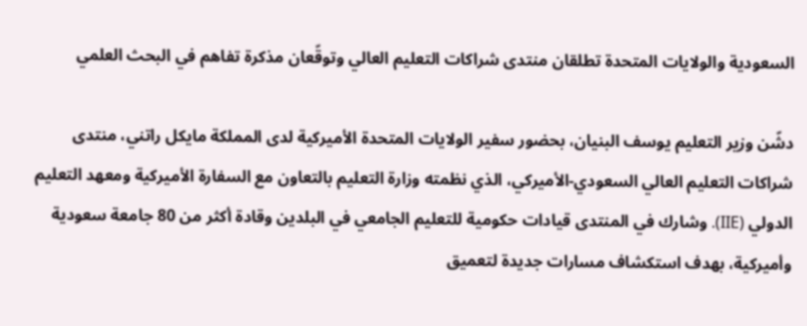السعودية والولايات المتحدة تطلقان منتدى شراكات التعليم العالي وتوقّعان مذكرة تفاهم في البحث العلمي

دشّن وزير التعليم يوسف البنيان، بحضور سفير الولايات المتحدة الأميركية لدى المملكة مايكل راتني، منتدى شراكات التعليم العالي السعودي-الأميركي، الذي نظمته وزارة التعليم بالتعاون مع السفارة الأميركية ومعهد التعليم الدولي (IIE). وشارك في المنتدى قيادات حكومية للتعليم الجامعي في البلدين وقادة أكثر من 80 جامعة سعودية وأميركية، بهدف استكشاف مسارات جديدة لتعميق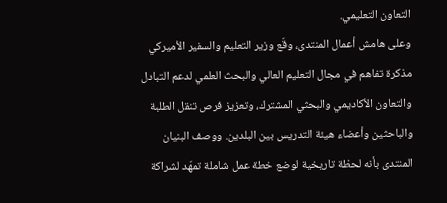التعاون التعليمي.
وعلى هامش أعمال المنتدى، وقّع وزير التعليم والسفير الأميركي مذكرة تفاهم في مجال التعليم العالي والبحث العلمي لدعم التبادل والتعاون الأكاديمي والبحثي المشترك، وتعزيز فرص تنقل الطلبة والباحثين وأعضاء هيئة التدريس بين البلدين. ووصف البنيان المنتدى بأنه لحظة تاريخية لوضع خطة عمل شاملة تمهّد لشراكة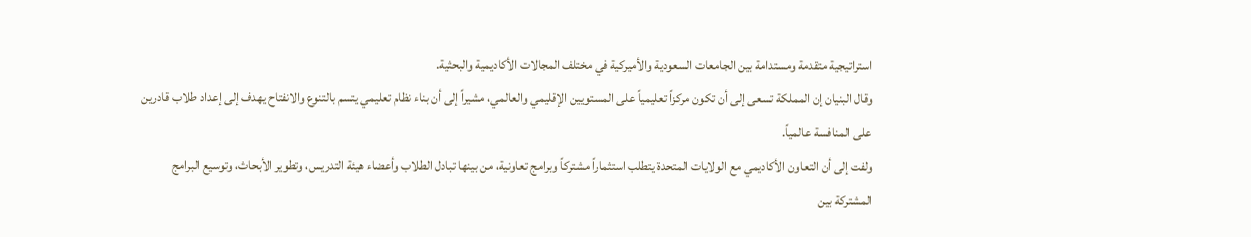استراتيجية متقدمة ومستدامة بين الجامعات السعودية والأميركية في مختلف المجالات الأكاديمية والبحثية.
وقال البنيان إن المملكة تسعى إلى أن تكون مركزاً تعليمياً على المستويين الإقليمي والعالمي، مشيراً إلى أن بناء نظام تعليمي يتسم بالتنوع والانفتاح يهدف إلى إعداد طلاب قادرين على المنافسة عالمياً.
ولفت إلى أن التعاون الأكاديمي مع الولايات المتحدة يتطلب استثماراً مشتركاً وبرامج تعاونية، من بينها تبادل الطلاب وأعضاء هيئة التدريس، وتطوير الأبحاث، وتوسيع البرامج المشتركة بين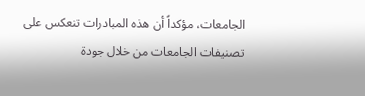الجامعات، مؤكداً أن هذه المبادرات تنعكس على تصنيفات الجامعات من خلال جودة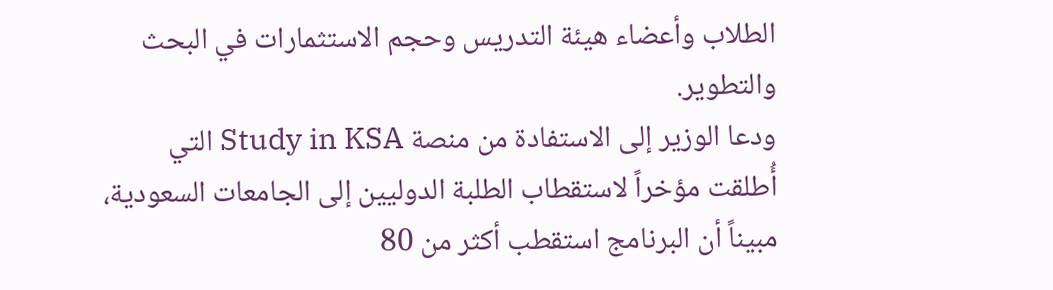الطلاب وأعضاء هيئة التدريس وحجم الاستثمارات في البحث والتطوير.
ودعا الوزير إلى الاستفادة من منصة Study in KSA التي أُطلقت مؤخراً لاستقطاب الطلبة الدوليين إلى الجامعات السعودية، مبيناً أن البرنامج استقطب أكثر من 80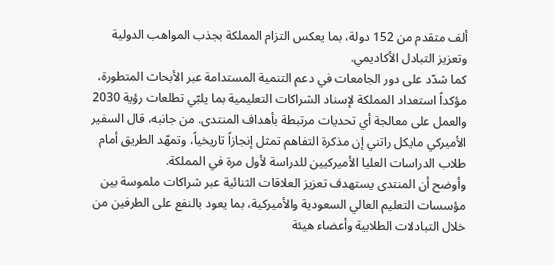ألف متقدم من 152 دولة، بما يعكس التزام المملكة بجذب المواهب الدولية وتعزيز التبادل الأكاديمي.
كما شدّد على دور الجامعات في دعم التنمية المستدامة عبر الأبحاث المتطورة، مؤكداً استعداد المملكة لإسناد الشراكات التعليمية بما يلبّي تطلعات رؤية 2030 والعمل على معالجة أي تحديات مرتبطة بأهداف المنتدى. من جانبه، قال السفير الأميركي مايكل راتني إن مذكرة التفاهم تمثل إنجازاً تاريخياً، وتمهّد الطريق أمام طلاب الدراسات العليا الأميركيين للدراسة لأول مرة في المملكة.
وأوضح أن المنتدى يستهدف تعزيز العلاقات الثنائية عبر شراكات ملموسة بين مؤسسات التعليم العالي السعودية والأميركية، بما يعود بالنفع على الطرفين من خلال التبادلات الطلابية وأعضاء هيئة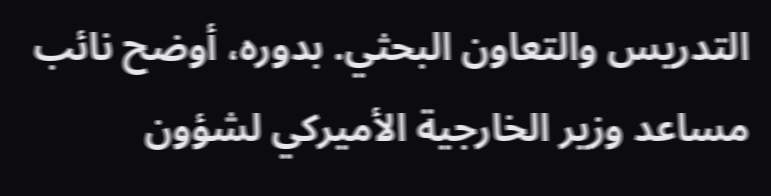التدريس والتعاون البحثي. بدوره، أوضح نائب مساعد وزير الخارجية الأميركي لشؤون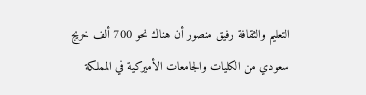التعليم والثقافة رفيق منصور أن هناك نحو 700 ألف خريج سعودي من الكليات والجامعات الأميركية في المملكة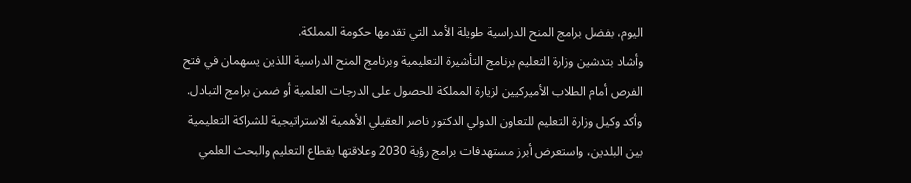اليوم، بفضل برامج المنح الدراسية طويلة الأمد التي تقدمها حكومة المملكة.
وأشاد بتدشين وزارة التعليم برنامج التأشيرة التعليمية وبرنامج المنح الدراسية اللذين يسهمان في فتح الفرص أمام الطلاب الأميركيين لزيارة المملكة للحصول على الدرجات العلمية أو ضمن برامج التبادل.
وأكد وكيل وزارة التعليم للتعاون الدولي الدكتور ناصر العقيلي الأهمية الاستراتيجية للشراكة التعليمية بين البلدين، واستعرض أبرز مستهدفات برامج رؤية 2030 وعلاقتها بقطاع التعليم والبحث العلمي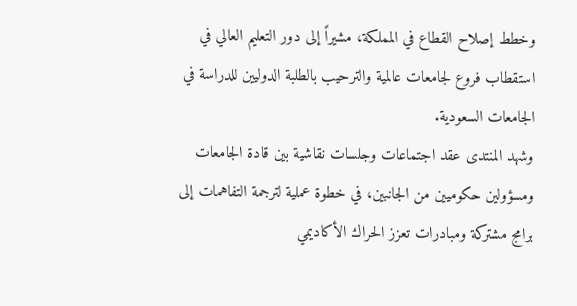وخطط إصلاح القطاع في المملكة، مشيراً إلى دور التعليم العالي في استقطاب فروع لجامعات عالمية والترحيب بالطلبة الدوليين للدراسة في الجامعات السعودية.
وشهد المنتدى عقد اجتماعات وجلسات نقاشية بين قادة الجامعات ومسؤولين حكوميين من الجانبين، في خطوة عملية لترجمة التفاهمات إلى برامج مشتركة ومبادرات تعزز الحراك الأكاديمي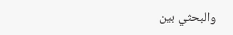والبحثي بين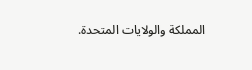المملكة والولايات المتحدة.